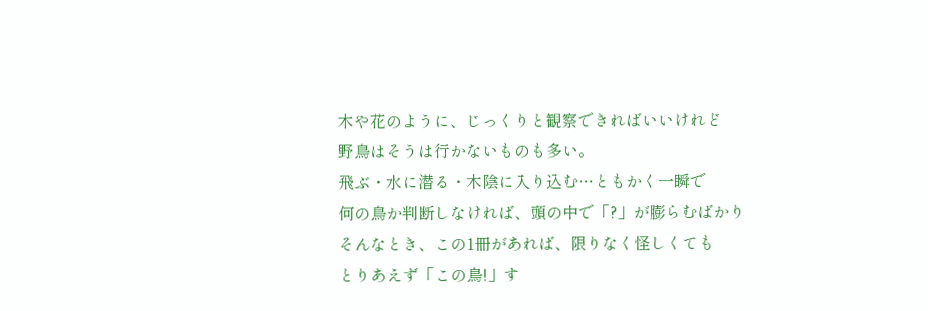木や花のように、じっくりと観察できればいいけれど
野鳥はそうは行かないものも多い。
飛ぶ・水に潜る・木陰に入り込む…ともかく一瞬で
何の鳥か判断しなければ、頭の中で「?」が膨らむばかり
そんなとき、この1冊があれば、限りなく怪しくても
とりあえず「この鳥!」す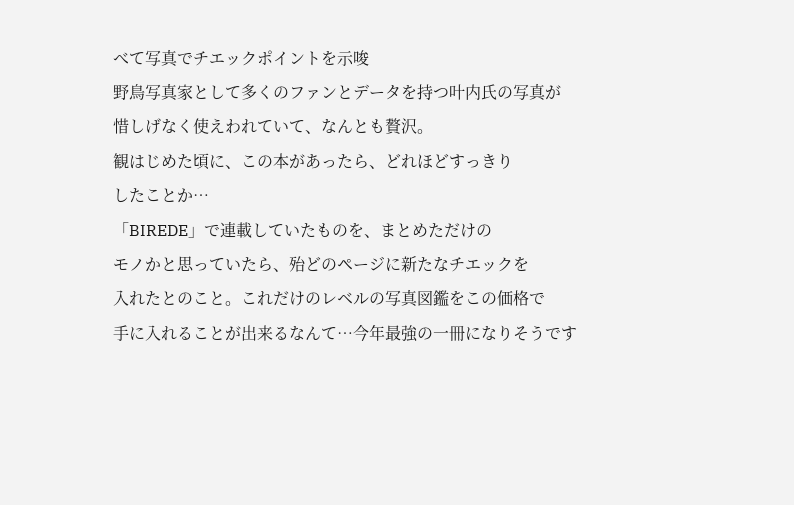べて写真でチエックポイントを示唆
野鳥写真家として多くのファンとデータを持つ叶内氏の写真が
惜しげなく使えわれていて、なんとも贅沢。
観はじめた頃に、この本があったら、どれほどすっきり
したことか…
「BIREDE」で連載していたものを、まとめただけの
モノかと思っていたら、殆どのページに新たなチエックを
入れたとのこと。これだけのレベルの写真図鑑をこの価格で
手に入れることが出来るなんて…今年最強の一冊になりそうです